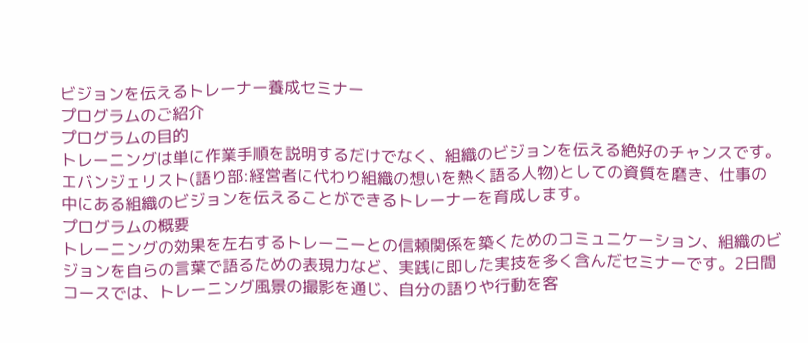ビジョンを伝えるトレーナー養成セミナー
プログラムのご紹介
プログラムの目的
トレーニングは単に作業手順を説明するだけでなく、組織のビジョンを伝える絶好のチャンスです。エバンジェリスト(語り部:経営者に代わり組織の想いを熱く語る人物)としての資質を磨き、仕事の中にある組織のビジョンを伝えることができるトレーナーを育成します。
プログラムの概要
トレーニングの効果を左右するトレーニーとの信頼関係を築くためのコミュニケーション、組織のビジョンを自らの言葉で語るための表現力など、実践に即した実技を多く含んだセミナーです。2日間コースでは、トレーニング風景の撮影を通じ、自分の語りや行動を客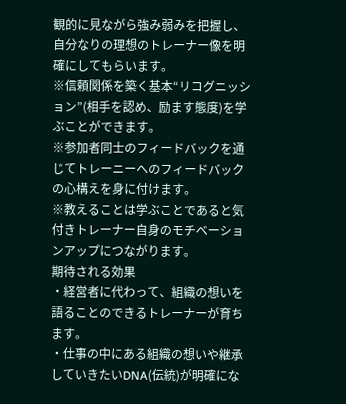観的に見ながら強み弱みを把握し、自分なりの理想のトレーナー像を明確にしてもらいます。
※信頼関係を築く基本“リコグニッション”(相手を認め、励ます態度)を学ぶことができます。
※参加者同士のフィードバックを通じてトレーニーへのフィードバックの心構えを身に付けます。
※教えることは学ぶことであると気付きトレーナー自身のモチベーションアップにつながります。
期待される効果
・経営者に代わって、組織の想いを語ることのできるトレーナーが育ちます。
・仕事の中にある組織の想いや継承していきたいDNA(伝統)が明確にな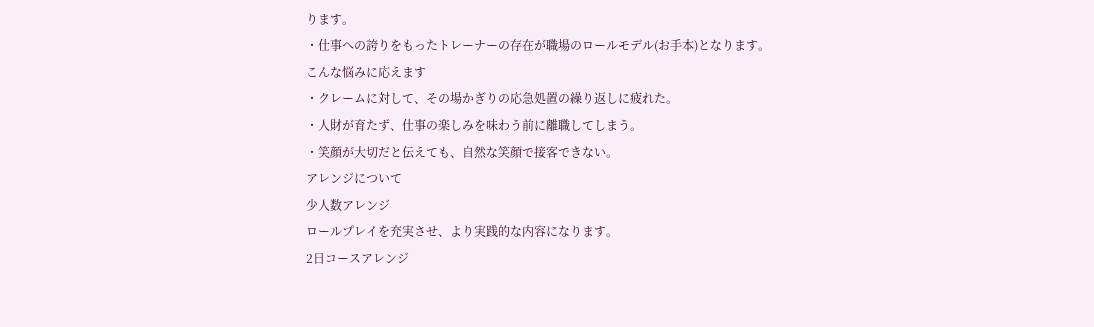ります。
・仕事への誇りをもったトレーナーの存在が職場のロールモデル(お手本)となります。
こんな悩みに応えます
・クレームに対して、その場かぎりの応急処置の繰り返しに疲れた。
・人財が育たず、仕事の楽しみを味わう前に離職してしまう。
・笑顔が大切だと伝えても、自然な笑顔で接客できない。
アレンジについて
少人数アレンジ
ロールプレイを充実させ、より実践的な内容になります。
2日コースアレンジ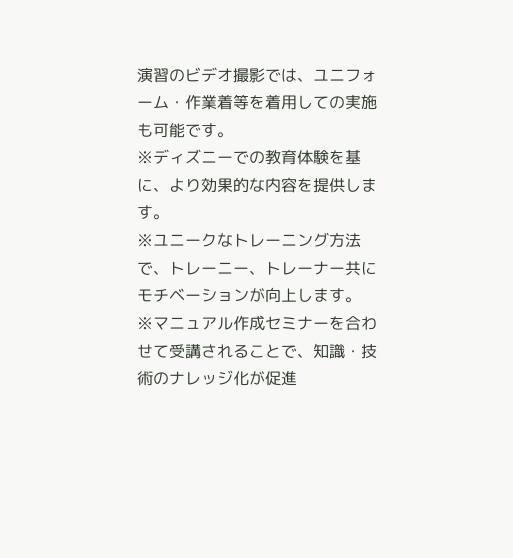演習のビデオ撮影では、ユニフォーム・作業着等を着用しての実施も可能です。
※ディズニーでの教育体験を基に、より効果的な内容を提供します。
※ユニークなトレーニング方法で、トレーニー、トレーナー共にモチベーションが向上します。
※マニュアル作成セミナーを合わせて受講されることで、知識・技術のナレッジ化が促進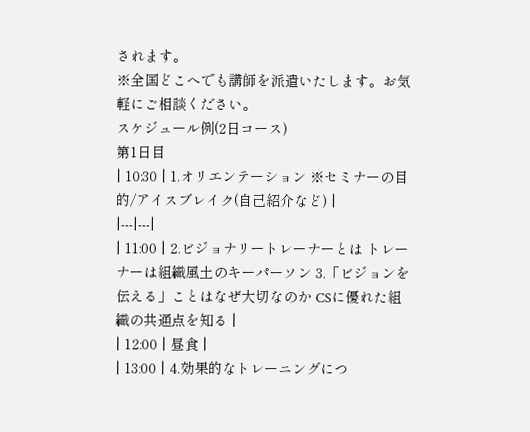されます。
※全国どこへでも講師を派遣いたします。お気軽にご相談ください。
スケジュール例(2日コース)
第1日目
| 10:30 | 1.オリエンテーション ※セミナーの目的/アイスブレイク(自己紹介など) |
|---|---|
| 11:00 | 2.ビジョナリートレーナーとは トレーナーは組織風土のキーパーソン 3.「ビジョンを伝える」ことはなぜ大切なのか CSに優れた組織の共通点を知る |
| 12:00 | 昼食 |
| 13:00 | 4.効果的なトレーニングにつ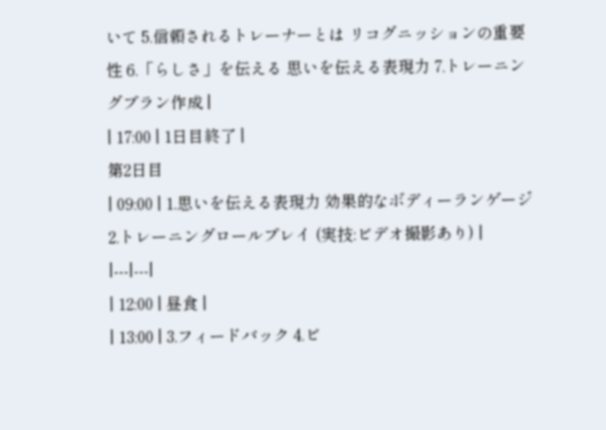いて 5.信頼されるトレーナーとは リコグニッションの重要性 6.「らしさ」を伝える 思いを伝える表現力 7.トレーニングプラン作成 |
| 17:00 | 1日目終了 |
第2日目
| 09:00 | 1.思いを伝える表現力 効果的なボディーランゲージ 2.トレーニングロールプレイ (実技:ビデオ撮影あり) |
|---|---|
| 12:00 | 昼食 |
| 13:00 | 3.フィードバック 4.ビ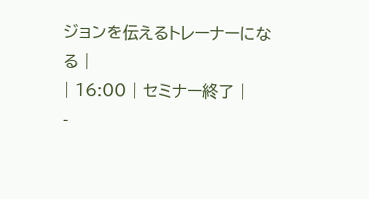ジョンを伝えるトレーナーになる |
| 16:00 | セミナー終了 |
-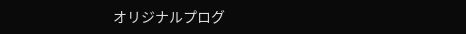オリジナルプログ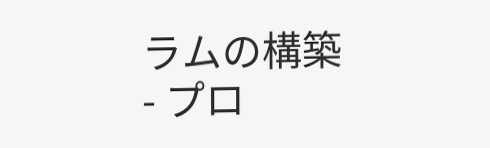ラムの構築
- プロ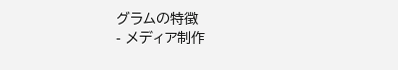グラムの特徴
- メディア制作